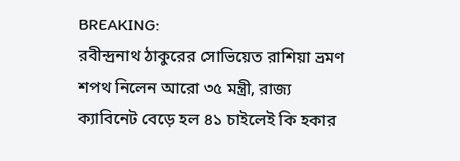BREAKING:
রবীন্দ্রনাথ ঠাকুরের সোভিয়েত রাশিয়া ভ্রমণ শপথ নিলেন আরো ৩৫ মন্ত্রী, রাজ্য ক্যাবিনেট বেড়ে হল ৪১ চাইলেই কি হকার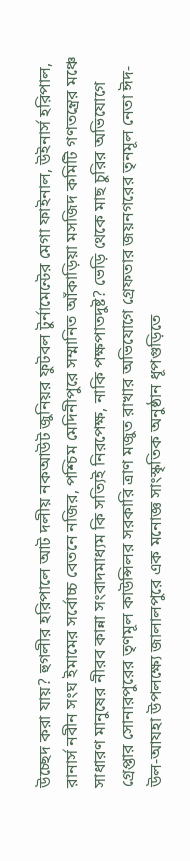উচ্ছেদ করা যায়? হুগলীর হরিপালে আট দলীয় নকআউট জুনিয়র ফুটবল টুর্নামেন্টের মেগা ফাইনাল, উইনার্স হরিপাল, রানার্স নবীন সংঘ ইমামের সর্বোচ্চ বেতনে নজির, পশ্চিম মেদিনীপুরে সম্মানিত আঁকাড়িয়া মসজিদ কমিটি গণতন্ত্রের মঞ্চে সাধারণ মানুষের নীরব কান্না সংবাদমাধ্যম কি সত্যিই নিরপেক্ষ, নাকি পক্ষপাতদুষ্ট? ভেড়ি থেকে মাছ চুরির অভিযোগে গ্রেপ্তার সোনারপুরের তৃণমূল কাউন্সিলর সরকারি ত্রাণ মজুত রাখার অভিযোগে গ্রেফতার জয়নগরের তৃনমূল নেতা ঈদ-উল-আযহা উপলক্ষ্যে জালালপুরে এক মনোজ্ঞ সাংস্কৃতিক অনুষ্ঠান ধূপগুড়িতে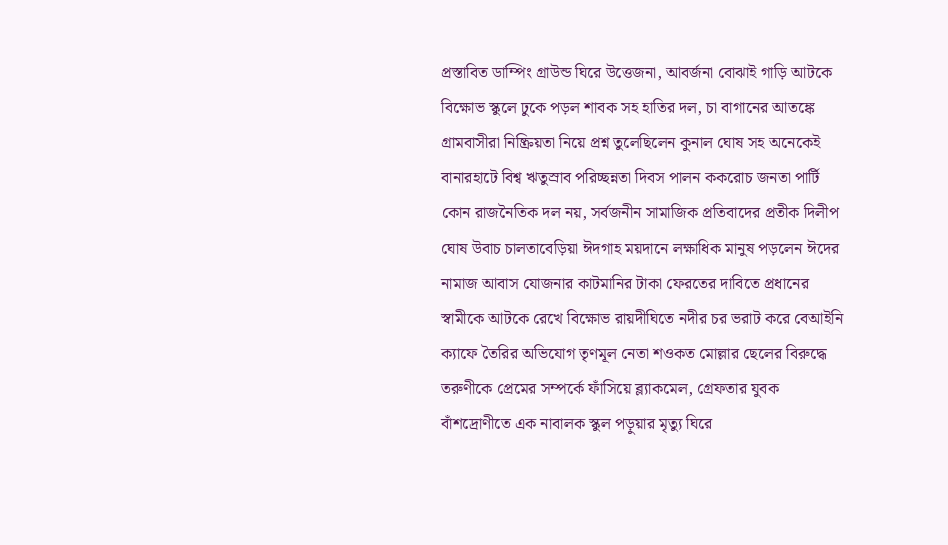প্রস্তাবিত ডাম্পিং গ্রাউন্ড ঘিরে উত্তেজনা, আবর্জনা বোঝাই গাড়ি আটকে বিক্ষোভ স্কুলে ঢুকে পড়ল শাবক সহ হাতির দল, চা বাগানের আতঙ্কে গ্রামবাসীরা নিষ্ক্রিয়তা নিয়ে প্রশ্ন তুলেছিলেন কুনাল ঘোষ সহ অনেকেই বানারহাটে বিশ্ব ঋতুস্রাব পরিচ্ছন্নতা দিবস পালন ককরোচ জনতা পার্টি কোন রাজনৈতিক দল নয়, সর্বজনীন সামাজিক প্রতিবাদের প্রতীক দিলীপ ঘোষ উবাচ চালতাবেড়িয়া ঈদগাহ ময়দানে লক্ষাধিক মানুষ পড়লেন ঈদের নামাজ আবাস যোজনার কাটমানির টাকা ফেরতের দাবিতে প্রধানের স্বামীকে আটকে রেখে বিক্ষোভ রায়দীঘিতে নদীর চর ভরাট করে বেআইনি ক্যাফে তৈরির অভিযোগ তৃণমূল নেতা শওকত মোল্লার ছেলের বিরুদ্ধে তরুণীকে প্রেমের সম্পর্কে ফাঁসিয়ে ব্ল্যাকমেল, গ্রেফতার যুবক বাঁশদ্রোণীতে এক নাবালক স্কুল পড়ুয়ার মৃত্যু ঘিরে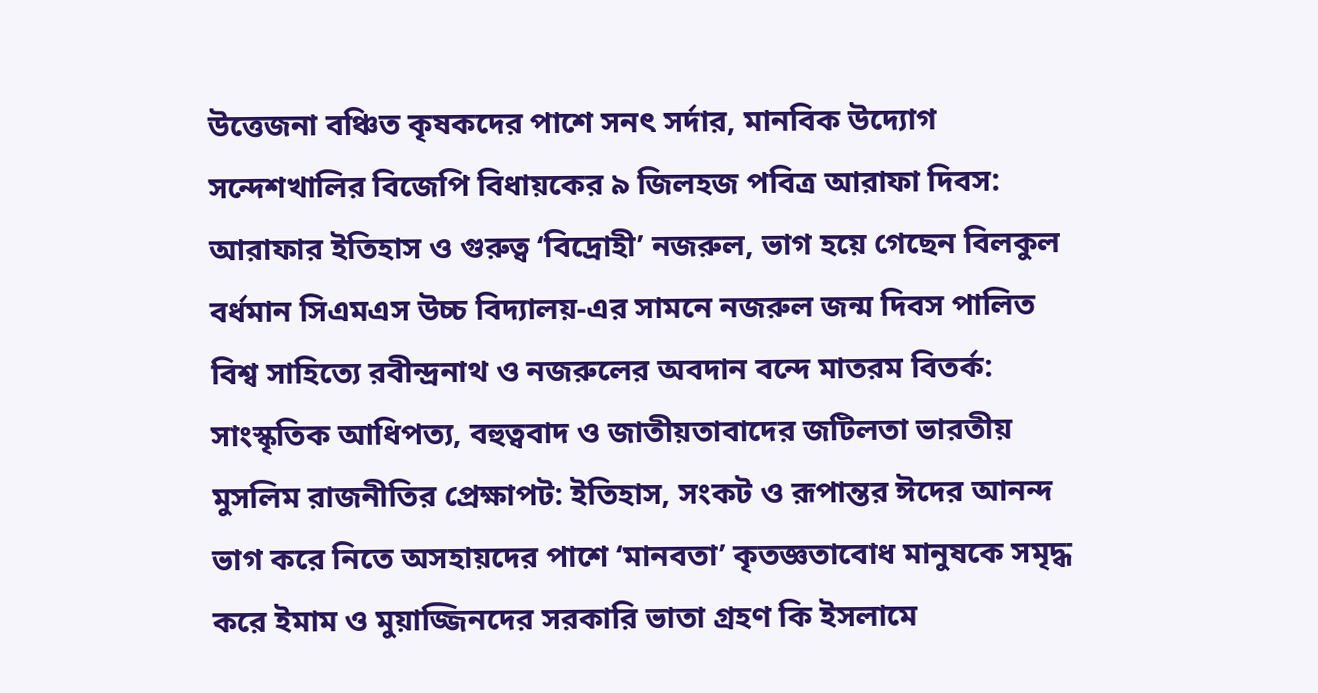উত্তেজনা বঞ্চিত কৃষকদের পাশে সনৎ সর্দার, মানবিক উদ্যোগ সন্দেশখালির বিজেপি বিধায়কের ৯ জিলহজ পবিত্র আরাফা দিবস: আরাফার ইতিহাস ও গুরুত্ব ‘বিদ্রোহী’ নজরুল, ভাগ হয়ে গেছেন বিলকুল বর্ধমান সিএমএস উচ্চ বিদ্যালয়-এর সামনে নজরুল জন্ম দিবস পালিত বিশ্ব সাহিত্যে রবীন্দ্রনাথ ও নজরুলের অবদান বন্দে মাতরম বিতর্ক: সাংস্কৃতিক আধিপত্য, বহুত্ববাদ ও জাতীয়তাবাদের জটিলতা ভারতীয় মুসলিম রাজনীতির প্রেক্ষাপট: ইতিহাস, সংকট ও রূপান্তর ঈদের আনন্দ ভাগ করে নিতে অসহায়দের পাশে ‘মানবতা’ কৃতজ্ঞতাবোধ মানুষকে সমৃদ্ধ করে ইমাম ও মুয়াজ্জিনদের সরকারি ভাতা গ্রহণ কি ইসলামে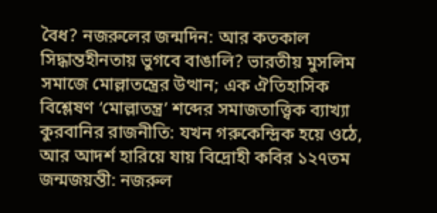বৈধ? নজরুলের জন্মদিন: আর কতকাল সিদ্ধান্তহীনতায় ভুগবে বাঙালি? ভারতীয় মুসলিম সমাজে মোল্লাতন্ত্রের উত্থান; এক ঐতিহাসিক বিশ্লেষণ ‘মোল্লাতন্ত্র’ শব্দের সমাজতাত্ত্বিক ব্যাখ্যা কুরবানির রাজনীতি: যখন গরুকেন্দ্রিক হয়ে ওঠে, আর আদর্শ হারিয়ে যায় বিদ্রোহী কবির ১২৭তম জন্মজয়ন্তী: নজরুল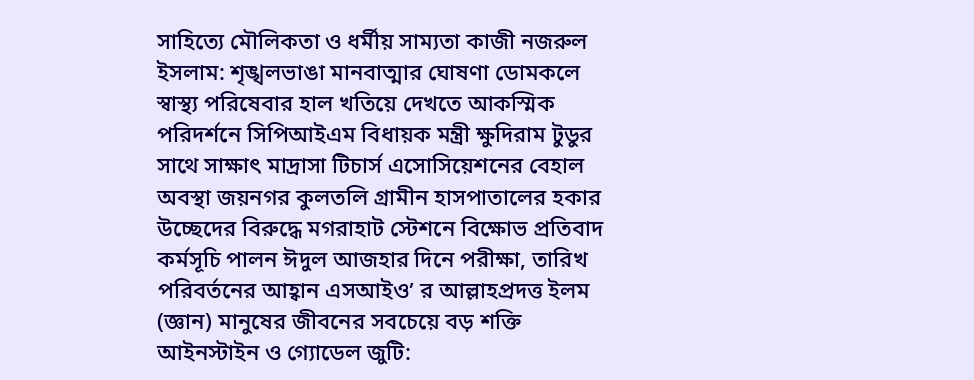সাহিত্যে মৌলিকতা ও ধর্মীয় সাম্যতা কাজী নজরুল ইসলাম: শৃঙ্খলভাঙা মানবাত্মার ঘোষণা ডোমকলে স্বাস্থ্য পরিষেবার হাল খতিয়ে দেখতে আকস্মিক পরিদর্শনে সিপিআইএম বিধায়ক মন্ত্রী ক্ষুদিরাম টুডুর সাথে সাক্ষাৎ মাদ্রাসা টিচার্স এসোসিয়েশনের বেহাল অবস্থা জয়নগর কুলতলি গ্রামীন হাসপাতালের হকার উচ্ছেদের বিরুদ্ধে মগরাহাট স্টেশনে বিক্ষোভ প্রতিবাদ কর্মসূচি পালন ঈদুল আজহার দিনে পরীক্ষা, তারিখ পরিবর্তনের আহ্বান এসআইও’ র আল্লাহপ্রদত্ত ইলম (জ্ঞান) মানুষের জীবনের সবচেয়ে বড় শক্তি আইনস্টাইন ও গ্যোডেল জুটি: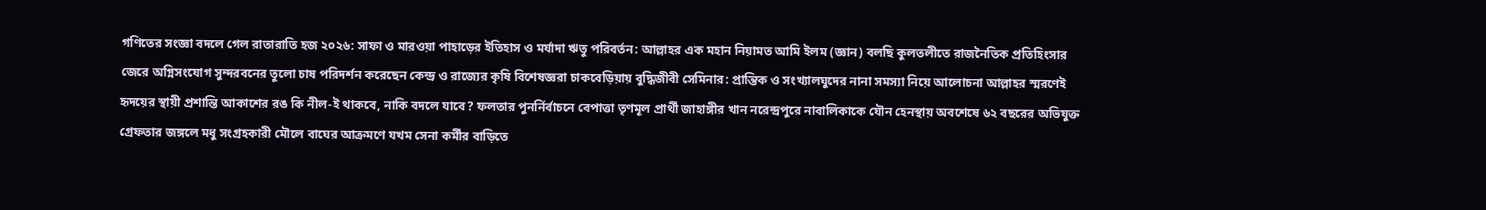গণিতের সংজ্ঞা বদলে গেল রাতারাতি হজ ২০২৬: সাফা ও মারওয়া পাহাড়ের ইতিহাস ও মর্যাদা ঋতু পরিবর্তন: আল্লাহর এক মহান নিয়ামত আমি ইলম (জ্ঞান) বলছি কুলতলীতে রাজনৈতিক প্রতিহিংসার জেরে অগ্নিসংযোগ সুন্দরবনের তুলো চাষ পরিদর্শন করেছেন কেন্দ্র ও রাজ্যের কৃষি বিশেষজ্ঞরা চাকবেড়িয়ায় বুদ্ধিজীবী সেমিনার: প্রান্তিক ও সংখ্যালঘুদের নানা সমস্যা নিয়ে আলোচনা আল্লাহর স্মরণেই হৃদয়ের স্থায়ী প্রশান্তি আকাশের রঙ কি নীল-ই থাকবে, নাকি বদলে যাবে? ফলতার পুনর্নির্বাচনে বেপাত্তা তৃণমূল প্রার্থী জাহাঙ্গীর খান নরেন্দ্রপুরে নাবালিকাকে যৌন হেনস্থায় অবশেষে ৬২ বছরের অভিযুক্ত গ্রেফতার জঙ্গলে মধু সংগ্রহকারী মৌলে বাঘের আক্রমণে যখম সেনা কর্মীর বাড়িতে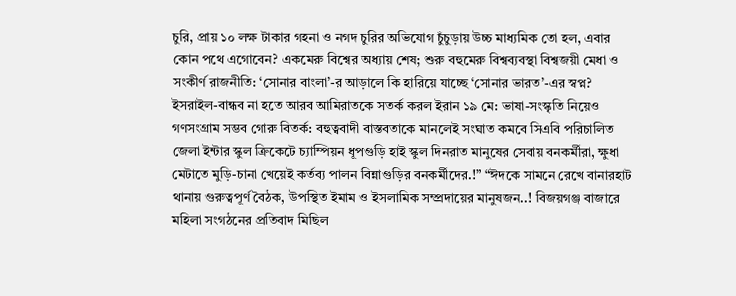চুরি, প্রায় ১০ লক্ষ টাকার গহনা ও নগদ চুরির অভিযোগ চুঁচুড়ায় উচ্চ মাধ্যমিক তো হল, এবার কোন পথে এগোবেন? একমেরু বিশ্বের অধ্যায় শেষ; শুরু বহুমেরু বিশ্বব্যবস্থা বিশ্বজয়ী মেধা ও সংকীর্ণ রাজনীতি: ‘সোনার বাংলা’-র আড়ালে কি হারিয়ে যাচ্ছে ‘সোনার ভারত’-এর স্বপ্ন? ইসরাইল-বান্ধব না হতে আরব আমিরাতকে সতর্ক করল ইরান ১৯ মে: ভাষা-সংস্কৃতি নিয়েও গণসংগ্রাম সম্ভব গোরু বিতর্ক: বহুত্ববাদী বাস্তবতাকে মানলেই সংঘাত কমবে সিএবি পরিচালিত জেলা ইন্টার স্কুল ক্রিকেটে চ্যাম্পিয়ন ধূপগুড়ি হাই স্কুল দিনরাত মানুষের সেবায় বনকর্মীরা, ক্ষুধা মেটাতে মুড়ি-চানা খেয়েই কর্তব্য পালন বিন্নাগুড়ির বনকর্মীদের.!” “ঈদকে সামনে রেখে বানারহাট থানায় গুরুত্বপূর্ণ বৈঠক, উপস্থিত ইমাম ও ইসলামিক সম্প্রদায়ের মানুষজন..! বিজয়গঞ্জ বাজারে মহিলা সংগঠনের প্রতিবাদ মিছিল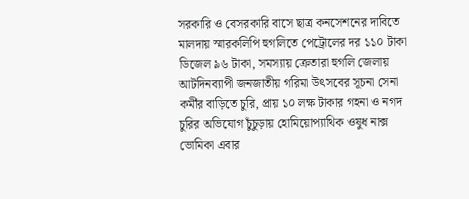সরকারি ও বেসরকারি বাসে ছাত্র কনসেশনের দাবিতে মালদায় স্মারকলিপি হুগলিতে পেট্রোলের দর ১১০ টাকা ডিজেল ৯৬ টাকা, সমস্যায় ক্রেতারা হুগলি জেলায় আটদিনব্যাপী জনজাতীয় গরিমা উৎসবের সূচনা সেনা কর্মীর বাড়িতে চুরি, প্রায় ১০ লক্ষ টাকার গহনা ও নগদ চুরির অভিযোগ চুঁচুড়ায় হোমিয়োপ্যাথিক ওষুধ নাক্স ভোমিকা এবার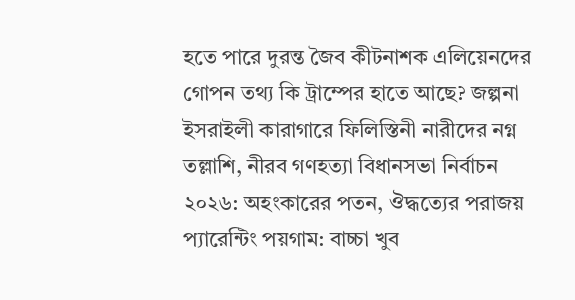হতে পারে দুরন্ত জৈব কীটনাশক এলিয়েনদের গোপন তথ্য কি ট্রাম্পের হাতে আছে? জল্পনা ইসরাইলী কারাগারে ফিলিস্তিনী নারীদের নগ্ন তল্লাশি, নীরব গণহত্যা বিধানসভা নির্বাচন ২০২৬: অহংকারের পতন, ঔদ্ধত্যের পরাজয় প্যারেন্টিং পয়গাম: বাচ্চা খুব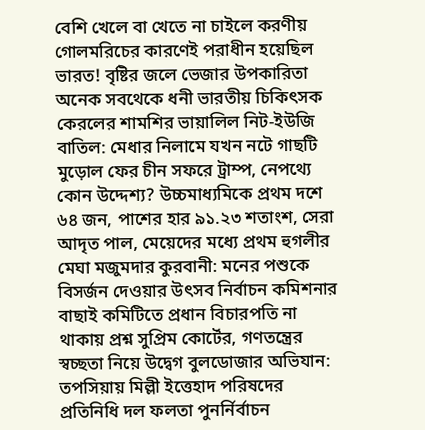বেশি খেলে বা খেতে না চাইলে করণীয় গোলমরিচের কারণেই পরাধীন হয়েছিল ভারত! বৃষ্টির জলে ভেজার উপকারিতা অনেক সবথেকে ধনী ভারতীয় চিকিৎসক কেরলের শামশির ভায়ালিল নিট-ইউজি বাতিল: মেধার নিলামে যখন নটে গাছটি মুড়োল ফের চীন সফরে ট্রাম্প, নেপথ্যে কোন উদ্দেশ্য? উচ্চমাধ্যমিকে প্রথম দশে ৬৪ জন, পাশের হার ৯১.২৩ শতাংশ, সেরা আদৃত পাল, মেয়েদের মধ্যে প্রথম হুগলীর মেঘা মজুমদার কুরবানী: মনের পশুকে বিসর্জন দেওয়ার উৎসব নির্বাচন কমিশনার বাছাই কমিটিতে প্রধান বিচারপতি না থাকায় প্রশ্ন সুপ্রিম কোর্টের, গণতন্ত্রের স্বচ্ছতা নিয়ে উদ্বেগ বুলডোজার অভিযান: তপসিয়ায় মিল্লী ইত্তেহাদ পরিষদের প্রতিনিধি দল ফলতা পুনর্নির্বাচন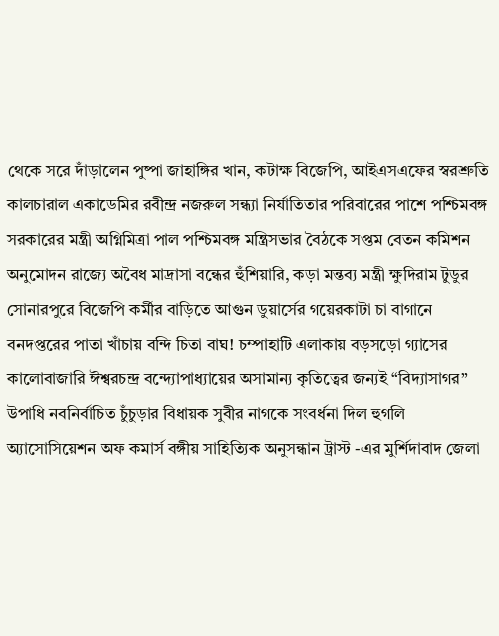থেকে সরে দাঁড়ালেন পুষ্পা জাহাঙ্গির খান, কটাক্ষ বিজেপি, আইএসএফের স্বরশ্রুতি কালচারাল একাডেমির রবীন্দ্র নজরুল সন্ধ্যা নির্যাতিতার পরিবারের পাশে পশ্চিমবঙ্গ সরকারের মন্ত্রী অগ্নিমিত্রা পাল পশ্চিমবঙ্গ মন্ত্রিসভার বৈঠকে সপ্তম বেতন কমিশন অনুমোদন রাজ্যে অবৈধ মাদ্রাসা বন্ধের হুঁশিয়ারি, কড়া মন্তব্য মন্ত্রী ক্ষুদিরাম টুডুর সোনারপুরে বিজেপি কর্মীর বাড়িতে আগুন ডুয়ার্সের গয়েরকাটা চা বাগানে বনদপ্তরের পাতা খাঁচায় বন্দি চিতা বাঘ! চম্পাহাটি এলাকায় বড়সড়ো গ্যাসের কালোবাজারি ঈশ্বরচন্দ্র বন্দ্যোপাধ্যায়ের অসামান্য কৃতিত্বের জন্যই “বিদ্যাসাগর” উপাধি নবনির্বাচিত চুঁচুড়ার বিধায়ক সুবীর নাগকে সংবর্ধনা দিল হুগলি অ্যাসোসিয়েশন অফ কমার্স বঙ্গীয় সাহিত্যিক অনুসন্ধান ট্রাস্ট -এর মুর্শিদাবাদ জেলা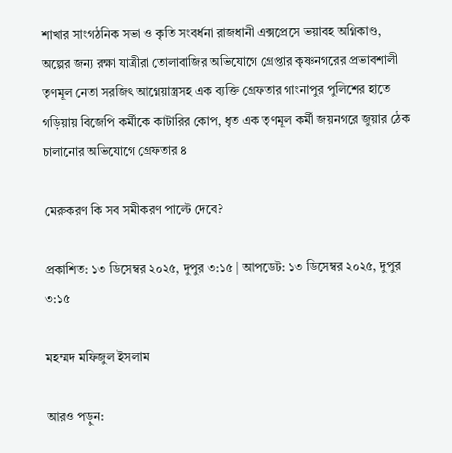শাখার সাংগঠনিক সভা ও কৃতি সংবর্ধনা রাজধানী এক্সপ্রেসে ভয়াবহ অগ্নিকাণ্ড, অল্পের জন্য রক্ষা যাত্রীরা তোলাবাজির অভিযোগে গ্রেপ্তার কৃষ্ণনগরের প্রভাবশালী তৃণমূল নেতা সরজিৎ আগ্নেয়াস্ত্রসহ এক ব্যক্তি গ্রেফতার গাংনাপুর পুলিশের হাতে গড়িয়ায় বিজেপি কর্মীকে কাটারির কোপ, ধৃত এক তৃণমূল কর্মী জয়নগরে জুয়ার ঠেক চালানোর অভিযোগে গ্রেফতার ৪

মেরুকরণ কি সব সমীকরণ পাল্টে দেবে?

প্রকাশিত: ১৩ ডিসেম্বর ২০২৫, দুপুর ৩:১৫ | আপডেট: ১৩ ডিসেম্বর ২০২৫, দুপুর ৩:১৫

মহম্মদ মফিজুল ইসলাম

আরও পড়ুন: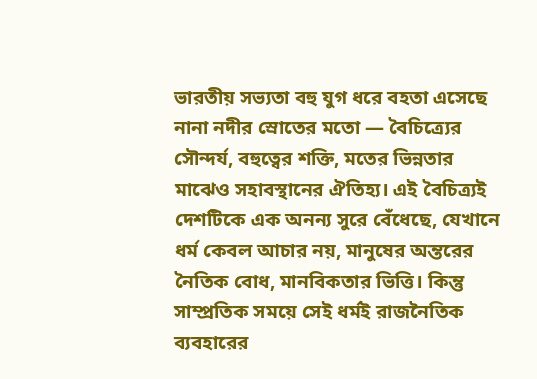ভারতীয় সভ্যতা বহু যুগ ধরে বহতা এসেছে নানা নদীর স্রোতের মতো — বৈচিত্র্যের সৌন্দর্য, বহুত্বের শক্তি, মতের ভিন্নতার মাঝেও সহাবস্থানের ঐতিহ্য। এই বৈচিত্র্যই দেশটিকে এক অনন্য সুরে বেঁধেছে, যেখানে ধর্ম কেবল আচার নয়, মানুষের অন্তরের নৈতিক বোধ, মানবিকতার ভিত্তি। কিন্তু সাম্প্রতিক সময়ে সেই ধর্মই রাজনৈতিক ব্যবহারের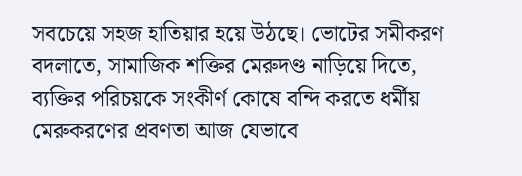সবচেয়ে সহজ হাতিয়ার হয়ে উঠছে। ভোটের সমীকরণ বদলাতে, সামাজিক শক্তির মেরুদণ্ড নাড়িয়ে দিতে, ব্যক্তির পরিচয়কে সংকীর্ণ কোষে বন্দি করতে ধর্মীয় মেরুকরণের প্রবণতা আজ যেভাবে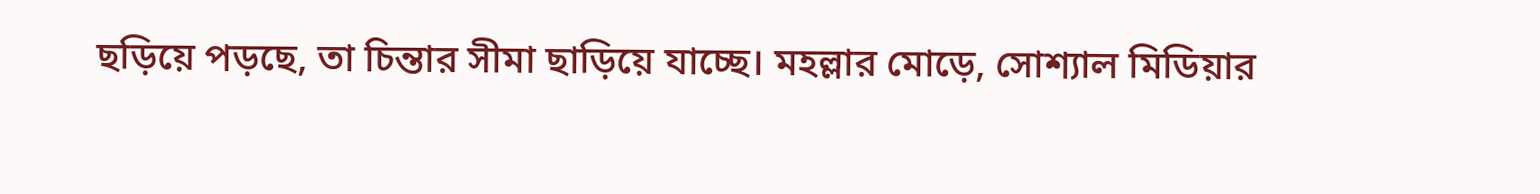ছড়িয়ে পড়ছে, তা চিন্তার সীমা ছাড়িয়ে যাচ্ছে। মহল্লার মোড়ে, সোশ্যাল মিডিয়ার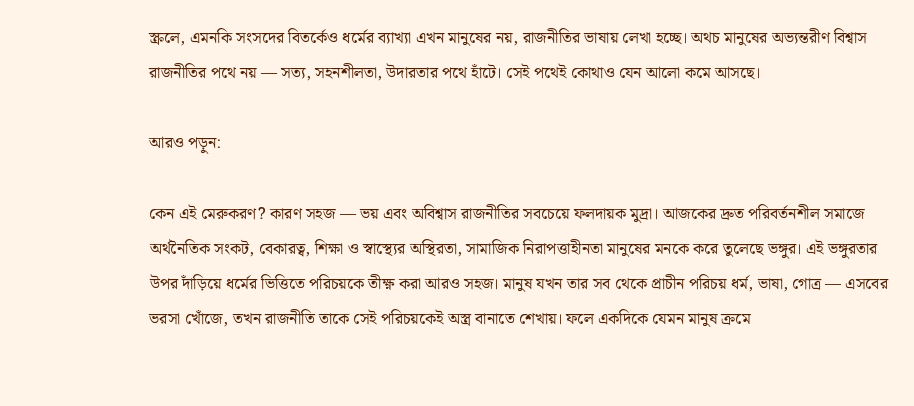স্ক্রলে, এমনকি সংসদের বিতর্কেও ধর্মের ব্যাখ্যা এখন মানুষের নয়, রাজনীতির ভাষায় লেখা হচ্ছে। অথচ মানুষের অভ্যন্তরীণ বিশ্বাস রাজনীতির পথে নয় — সত্য, সহনশীলতা, উদারতার পথে হাঁটে। সেই পথেই কোথাও যেন আলো কমে আসছে।

আরও পড়ুন:

কেন এই মেরুকরণ? কারণ সহজ — ভয় এবং অবিশ্বাস রাজনীতির সবচেয়ে ফলদায়ক মুদ্রা। আজকের দ্রুত পরিবর্তনশীল সমাজে অর্থনৈতিক সংকট, বেকারত্ব, শিক্ষা ও স্বাস্থ্যের অস্থিরতা, সামাজিক নিরাপত্তাহীনতা মানুষের মনকে করে তুলেছে ভঙ্গুর। এই ভঙ্গুরতার উপর দাঁড়িয়ে ধর্মের ভিত্তিতে পরিচয়কে তীক্ষ্ণ করা আরও সহজ। মানুষ যখন তার সব থেকে প্রাচীন পরিচয় ধর্ম, ভাষা, গোত্র — এসবের ভরসা খোঁজে, তখন রাজনীতি তাকে সেই পরিচয়কেই অস্ত্র বানাতে শেখায়। ফলে একদিকে যেমন মানুষ ক্রমে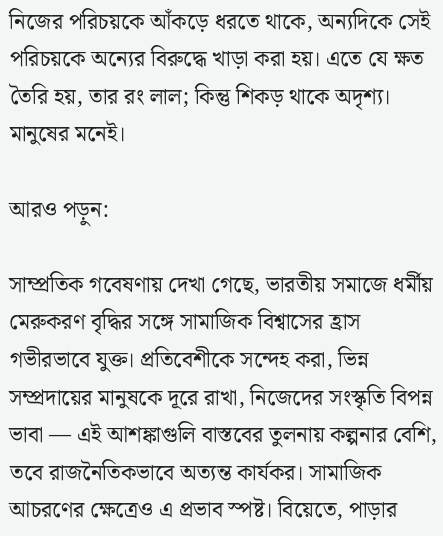নিজের পরিচয়কে আঁকড়ে ধরতে থাকে, অন্যদিকে সেই পরিচয়কে অন্যের বিরুদ্ধে খাড়া করা হয়। এতে যে ক্ষত তৈরি হয়, তার রং লাল; কিন্তু শিকড় থাকে অদৃশ্য। মানুষের মনেই।

আরও পড়ুন:

সাম্প্রতিক গবেষণায় দেখা গেছে, ভারতীয় সমাজে ধর্মীয় মেরুকরণ বৃদ্ধির সঙ্গে সামাজিক বিশ্বাসের হ্রাস গভীরভাবে যুক্ত। প্রতিবেশীকে সন্দেহ করা, ভিন্ন সম্প্রদায়ের মানুষকে দূরে রাখা, নিজেদের সংস্কৃতি বিপন্ন ভাবা — এই আশঙ্কাগুলি বাস্তবের তুলনায় কল্পনার বেশি, তবে রাজনৈতিকভাবে অত্যন্ত কার্যকর। সামাজিক আচরণের ক্ষেত্রেও এ প্রভাব স্পষ্ট। বিয়েতে, পাড়ার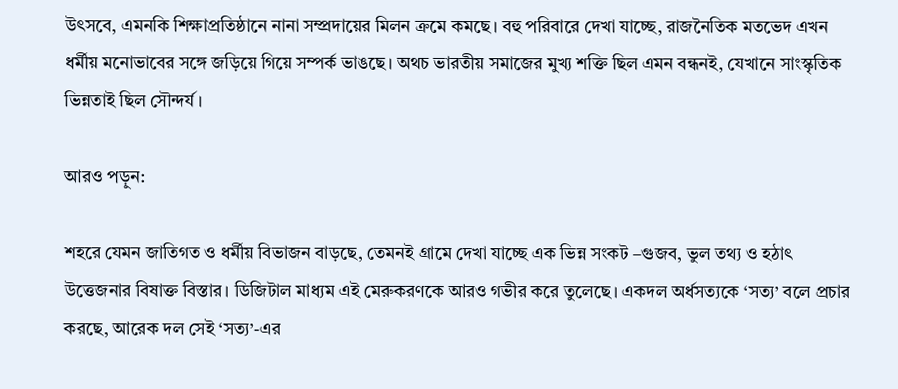উৎসবে, এমনকি শিক্ষাপ্রতিষ্ঠানে নানা সম্প্রদায়ের মিলন ক্রমে কমছে। বহু পরিবারে দেখা যাচ্ছে, রাজনৈতিক মতভেদ এখন ধর্মীয় মনোভাবের সঙ্গে জড়িয়ে গিয়ে সম্পর্ক ভাঙছে। অথচ ভারতীয় সমাজের মুখ্য শক্তি ছিল এমন বন্ধনই, যেখানে সাংস্কৃতিক ভিন্নতাই ছিল সৌন্দর্য।

আরও পড়ুন:

শহরে যেমন জাতিগত ও ধর্মীয় বিভাজন বাড়ছে, তেমনই গ্রামে দেখা যাচ্ছে এক ভিন্ন সংকট –গুজব, ভুল তথ্য ও হঠাৎ উত্তেজনার বিষাক্ত বিস্তার। ডিজিটাল মাধ্যম এই মেরুকরণকে আরও গভীর করে তুলেছে। একদল অর্ধসত্যকে ‘সত্য’ বলে প্রচার করছে, আরেক দল সেই ‘সত্য’-এর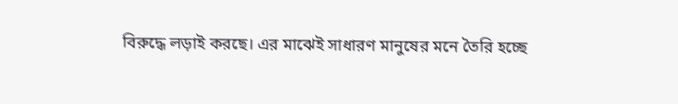বিরুদ্ধে লড়াই করছে। এর মাঝেই সাধারণ মানুষের মনে তৈরি হচ্ছে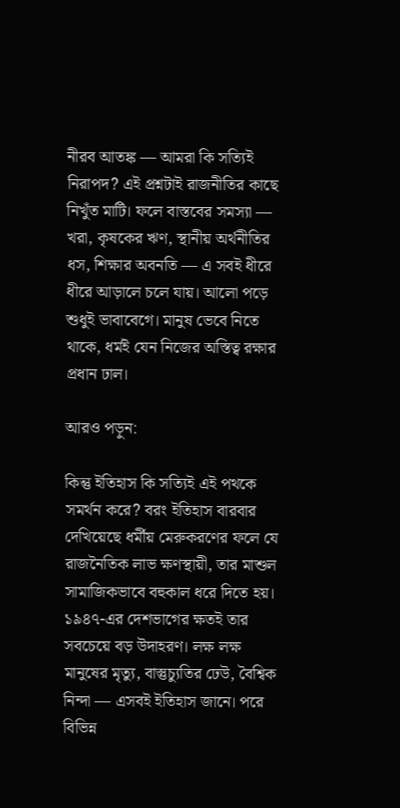নীরব আতঙ্ক — আমরা কি সত্যিই নিরাপদ? এই প্রশ্নটাই রাজনীতির কাছে নিখুঁত মাটি। ফলে বাস্তবের সমস্যা — খরা, কৃষকের ঋণ, স্থানীয় অর্থনীতির ধস, শিক্ষার অবনতি — এ সবই ধীরে ধীরে আড়ালে চলে যায়। আলো পড়ে শুধুই ভাবাবেগে। মানুষ ভেবে নিতে থাকে, ধর্মই যেন নিজের অস্তিত্ব রক্ষার প্রধান ঢাল।

আরও পড়ুন:

কিন্তু ইতিহাস কি সত্যিই এই পথকে সমর্থন করে? বরং ইতিহাস বারবার দেখিয়েছে ধর্মীয় মেরুকরণের ফলে যে রাজনৈতিক লাভ ক্ষণস্থায়ী, তার মাশুল সামাজিকভাবে বহুকাল ধরে দিতে হয়। ১৯৪৭-এর দেশভাগের ক্ষতই তার সবচেয়ে বড় উদাহরণ। লক্ষ লক্ষ মানুষের মৃত্যু, বাস্তুচ্যুতির ঢেউ, বৈশ্বিক নিন্দা — এসবই ইতিহাস জানে। পরে বিভিন্ন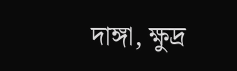দাঙ্গা, ক্ষুদ্র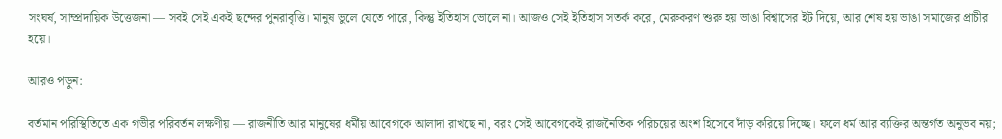সংঘর্ষ, সাম্প্রদায়িক উত্তেজনা — সবই সেই একই ছন্দের পুনরাবৃত্তি। মানুষ ভুলে যেতে পারে, কিন্তু ইতিহাস ভোলে না। আজও সেই ইতিহাস সতর্ক করে, মেরুকরণ শুরু হয় ভাঙা বিশ্বাসের ইট দিয়ে, আর শেষ হয় ভাঙা সমাজের প্রাচীর হয়ে।

আরও পড়ুন:

বর্তমান পরিস্থিতিতে এক গভীর পরিবর্তন লক্ষণীয় — রাজনীতি আর মানুষের ধর্মীয় আবেগকে আলাদা রাখছে না, বরং সেই আবেগকেই রাজনৈতিক পরিচয়ের অংশ হিসেবে দাঁড় করিয়ে দিচ্ছে। ফলে ধর্ম আর ব্যক্তির অন্তর্গত অনুভব নয়;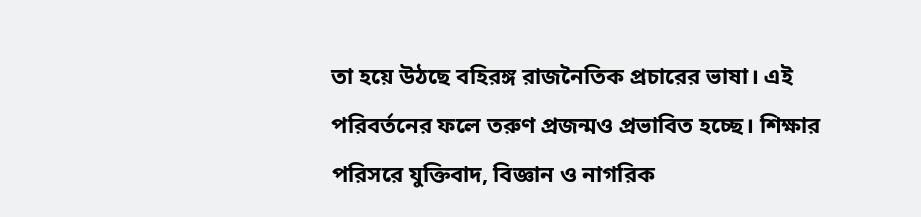তা হয়ে উঠছে বহিরঙ্গ রাজনৈতিক প্রচারের ভাষা। এই পরিবর্তনের ফলে তরুণ প্রজন্মও প্রভাবিত হচ্ছে। শিক্ষার পরিসরে যুক্তিবাদ, বিজ্ঞান ও নাগরিক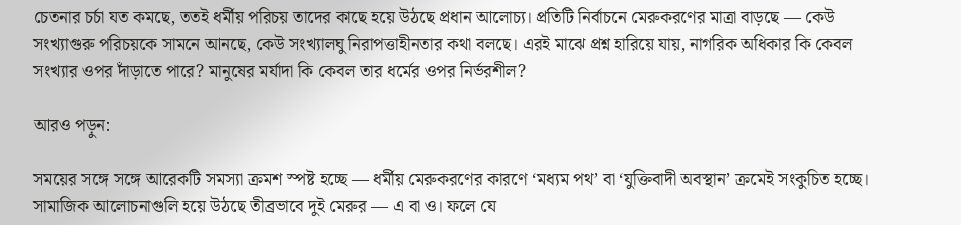চেতনার চর্চা যত কমছে, ততই ধর্মীয় পরিচয় তাদের কাছে হয়ে উঠছে প্রধান আলোচ্য। প্রতিটি নির্বাচনে মেরুকরণের মাত্রা বাড়ছে — কেউ সংখ্যাগুরু পরিচয়কে সামনে আনছে, কেউ সংখ্যালঘু নিরাপত্তাহীনতার কথা বলছে। এরই মাঝে প্রশ্ন হারিয়ে যায়, নাগরিক অধিকার কি কেবল সংখ্যার ওপর দাঁড়াতে পারে? মানুষের মর্যাদা কি কেবল তার ধর্মের ওপর নির্ভরশীল?

আরও পড়ুন:

সময়ের সঙ্গে সঙ্গে আরেকটি সমস্যা ক্রমশ স্পষ্ট হচ্ছে — ধর্মীয় মেরুকরণের কারণে ‘মধ্যম পথ’ বা ‘যুক্তিবাদী অবস্থান’ ক্রমেই সংকুচিত হচ্ছে। সামাজিক আলোচনাগুলি হয়ে উঠছে তীব্রভাবে দুই মেরুর — এ বা ও। ফলে যে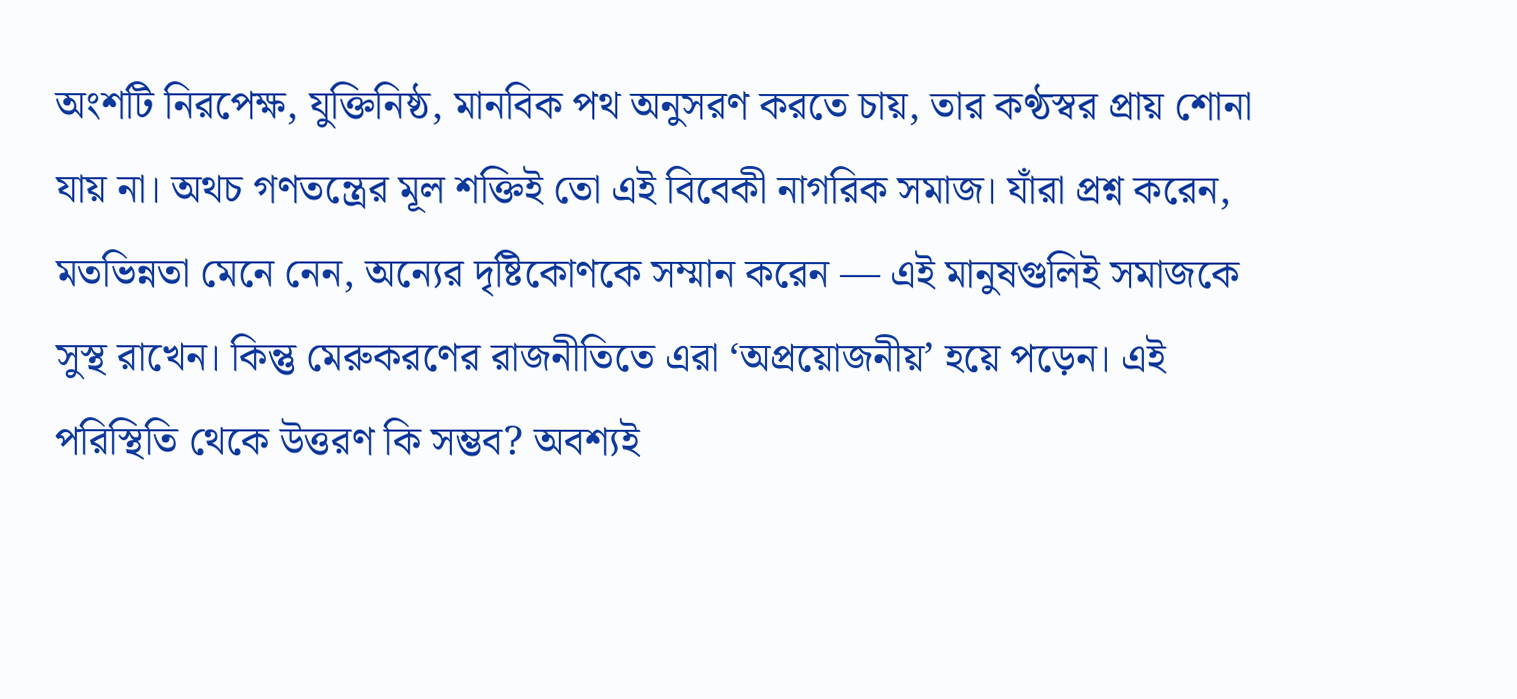অংশটি নিরপেক্ষ, যুক্তিনিষ্ঠ, মানবিক পথ অনুসরণ করতে চায়, তার কণ্ঠস্বর প্রায় শোনা যায় না। অথচ গণতন্ত্রের মূল শক্তিই তো এই বিবেকী নাগরিক সমাজ। যাঁরা প্রশ্ন করেন, মতভিন্নতা মেনে নেন, অন্যের দৃষ্টিকোণকে সম্মান করেন — এই মানুষগুলিই সমাজকে সুস্থ রাখেন। কিন্তু মেরুকরণের রাজনীতিতে এরা ‘অপ্রয়োজনীয়’ হয়ে পড়েন। এই পরিস্থিতি থেকে উত্তরণ কি সম্ভব? অবশ্যই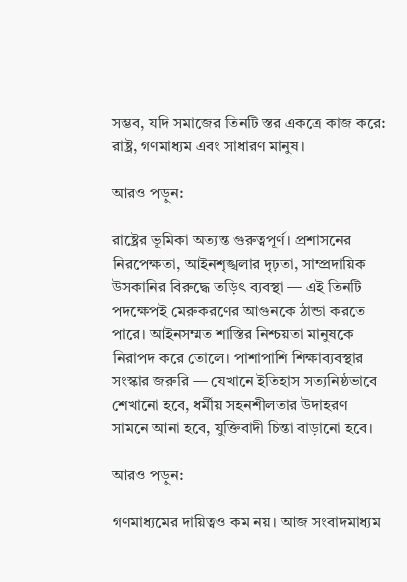সম্ভব, যদি সমাজের তিনটি স্তর একত্রে কাজ করে: রাষ্ট্র, গণমাধ্যম এবং সাধারণ মানুষ।

আরও পড়ুন:

রাষ্ট্রের ভূমিকা অত্যন্ত গুরুত্বপূর্ণ। প্রশাসনের নিরপেক্ষতা, আইনশৃঙ্খলার দৃঢ়তা, সাম্প্রদায়িক উসকানির বিরুদ্ধে তড়িৎ ব্যবস্থা — এই তিনটি পদক্ষেপই মেরুকরণের আগুনকে ঠান্ডা করতে পারে। আইনসম্মত শাস্তির নিশ্চয়তা মানুষকে নিরাপদ করে তোলে। পাশাপাশি শিক্ষাব্যবস্থার সংস্কার জরুরি — যেখানে ইতিহাস সত্যনিষ্ঠভাবে শেখানো হবে, ধর্মীয় সহনশীলতার উদাহরণ সামনে আনা হবে, যুক্তিবাদী চিন্তা বাড়ানো হবে।

আরও পড়ুন:

গণমাধ্যমের দায়িত্বও কম নয়। আজ সংবাদমাধ্যম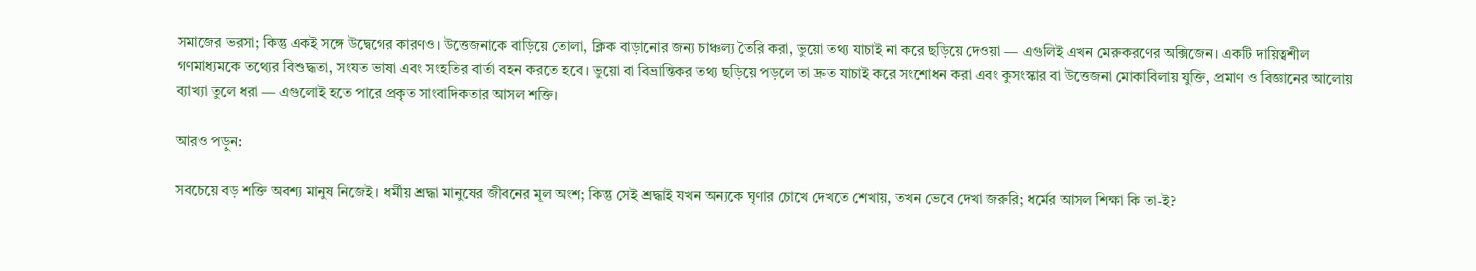সমাজের ভরসা; কিন্তু একই সঙ্গে উদ্বেগের কারণও। উত্তেজনাকে বাড়িয়ে তোলা, ক্লিক বাড়ানোর জন্য চাঞ্চল্য তৈরি করা, ভুয়ো তথ্য যাচাই না করে ছড়িয়ে দেওয়া — এগুলিই এখন মেরুকরণের অক্সিজেন। একটি দায়িত্বশীল গণমাধ্যমকে তথ্যের বিশুদ্ধতা, সংযত ভাষা এবং সংহতির বার্তা বহন করতে হবে। ভুয়ো বা বিভ্রান্তিকর তথ্য ছড়িয়ে পড়লে তা দ্রুত যাচাই করে সংশোধন করা এবং কুসংস্কার বা উত্তেজনা মোকাবিলায় যুক্তি, প্রমাণ ও বিজ্ঞানের আলোয় ব্যাখ্যা তুলে ধরা — এগুলোই হতে পারে প্রকৃত সাংবাদিকতার আসল শক্তি।

আরও পড়ুন:

সবচেয়ে বড় শক্তি অবশ্য মানুষ নিজেই। ধর্মীয় শ্রদ্ধা মানুষের জীবনের মূল অংশ; কিন্তু সেই শ্রদ্ধাই যখন অন্যকে ঘৃণার চোখে দেখতে শেখায়, তখন ভেবে দেখা জরুরি; ধর্মের আসল শিক্ষা কি তা-ই?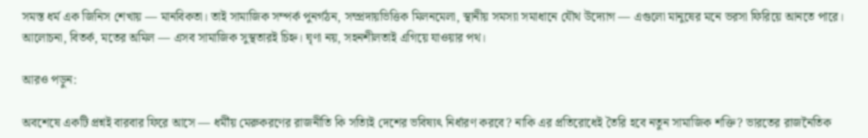সমস্ত ধর্ম এক জিনিস শেখায় — মানবিকতা। তাই সামাজিক সম্পর্ক পুনর্গঠন, সম্প্রদায়ভিত্তিক মিলনমেলা, স্থানীয় সমস্যা সমাধানে যৌথ উদ্যোগ — এগুলো মানুষের মনে ভরসা ফিরিয়ে আনতে পারে। আলোচনা, বিতর্ক, মতের অমিল — এসব সামাজিক সুস্থতারই চিহ্ন। ঘৃণা নয়, সহনশীলতাই এগিয়ে যাওয়ার পথ।

আরও পড়ুন:

অবশেষে একটি প্রশ্নই বারবার ফিরে আসে — ধর্মীয় মেরুকরণের রাজনীতি কি সত্যিই দেশের ভবিষ্যৎ নির্ধারণ করবে? নাকি এর প্রতিরোধেই তৈরি হবে নতুন সামাজিক শক্তি? ভারতের রাজনৈতিক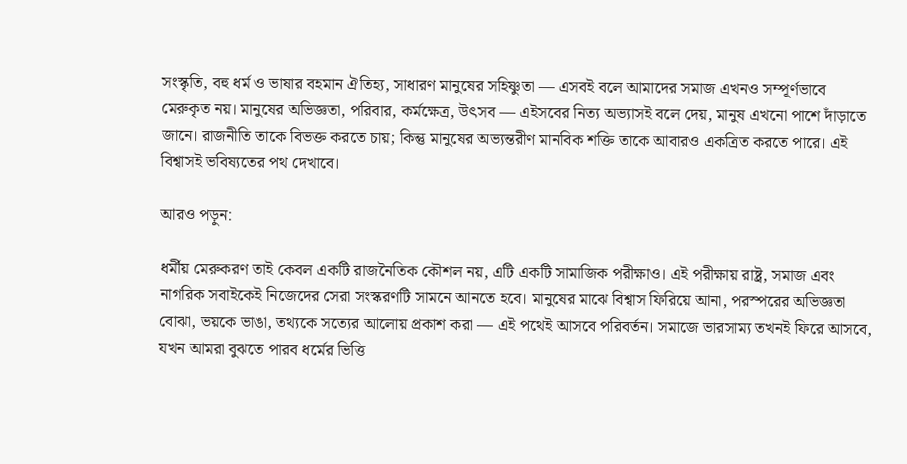সংস্কৃতি, বহু ধর্ম ও ভাষার বহমান ঐতিহ্য, সাধারণ মানুষের সহিষ্ণুতা — এসবই বলে আমাদের সমাজ এখনও সম্পূর্ণভাবে মেরুকৃত নয়। মানুষের অভিজ্ঞতা, পরিবার, কর্মক্ষেত্র, উৎসব — এইসবের নিত্য অভ্যাসই বলে দেয়, মানুষ এখনো পাশে দাঁড়াতে জানে। রাজনীতি তাকে বিভক্ত করতে চায়; কিন্তু মানুষের অভ্যন্তরীণ মানবিক শক্তি তাকে আবারও একত্রিত করতে পারে। এই বিশ্বাসই ভবিষ্যতের পথ দেখাবে।

আরও পড়ুন:

ধর্মীয় মেরুকরণ তাই কেবল একটি রাজনৈতিক কৌশল নয়, এটি একটি সামাজিক পরীক্ষাও। এই পরীক্ষায় রাষ্ট্র, সমাজ এবং নাগরিক সবাইকেই নিজেদের সেরা সংস্করণটি সামনে আনতে হবে। মানুষের মাঝে বিশ্বাস ফিরিয়ে আনা, পরস্পরের অভিজ্ঞতা বোঝা, ভয়কে ভাঙা, তথ্যকে সত্যের আলোয় প্রকাশ করা — এই পথেই আসবে পরিবর্তন। সমাজে ভারসাম্য তখনই ফিরে আসবে, যখন আমরা বুঝতে পারব ধর্মের ভিত্তি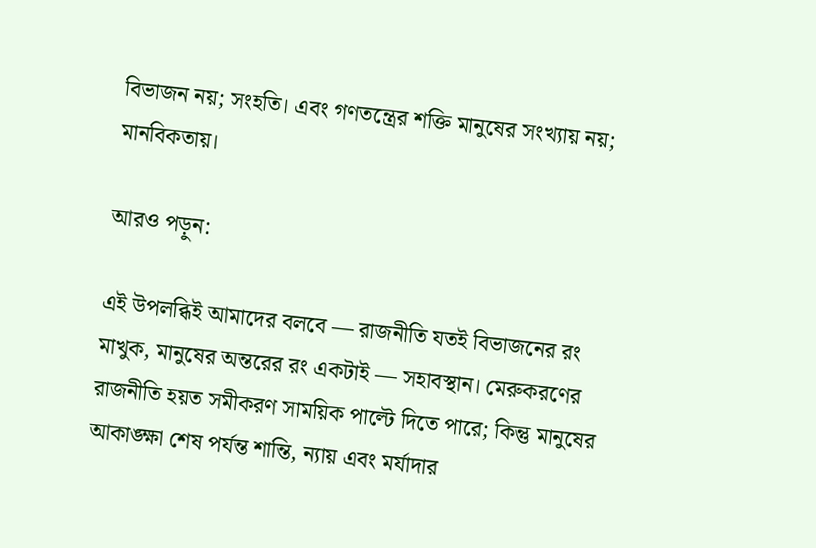বিভাজন নয়; সংহতি। এবং গণতন্ত্রের শক্তি মানুষের সংখ্যায় নয়; মানবিকতায়।

আরও পড়ুন:

এই উপলব্ধিই আমাদের বলবে — রাজনীতি যতই বিভাজনের রং মাখুক, মানুষের অন্তরের রং একটাই — সহাবস্থান। মেরুকরণের রাজনীতি হয়ত সমীকরণ সাময়িক পাল্টে দিতে পারে; কিন্তু মানুষের আকাঙ্ক্ষা শেষ পর্যন্ত শান্তি, ন্যায় এবং মর্যাদার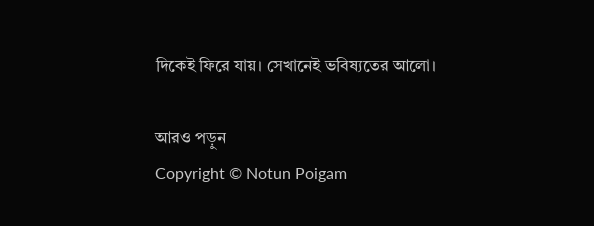দিকেই ফিরে যায়। সেখানেই ভবিষ্যতের আলো।

আরও পড়ুন
Copyright © Notun Poigam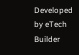Developed by eTech Builder